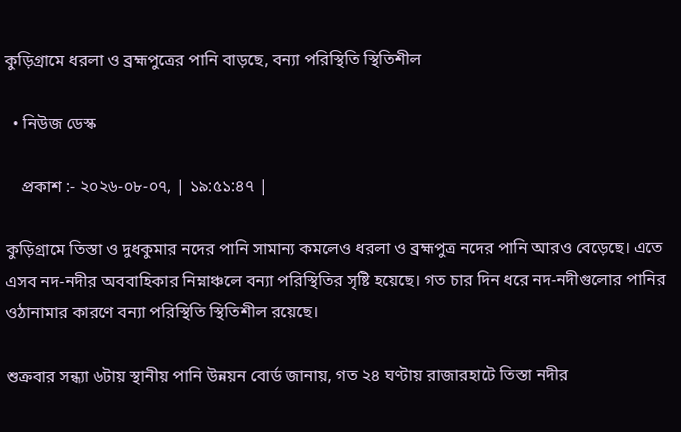কুড়িগ্রামে ধরলা ও ব্রহ্মপুত্রের পানি বাড়ছে, বন্যা পরিস্থিতি স্থিতিশীল

  • নিউজ ডেস্ক

    প্রকাশ :- ২০২৬-০৮-০৭, | ১৯:৫১:৪৭ |

কুড়িগ্রামে তিস্তা ও দুধকুমার নদের পানি সামান্য কমলেও ধরলা ও ব্রহ্মপুত্র নদের পানি আরও বেড়েছে। এতে এসব নদ-নদীর অববাহিকার নিম্নাঞ্চলে বন্যা পরিস্থিতির সৃষ্টি হয়েছে। গত চার দিন ধরে নদ-নদীগুলোর পানির ওঠানামার কারণে বন্যা পরিস্থিতি স্থিতিশীল রয়েছে।

শুক্রবার সন্ধ্যা ৬টায় স্থানীয় পানি উন্নয়ন বোর্ড জানায়, গত ২৪ ঘণ্টায় রাজারহাটে তিস্তা নদীর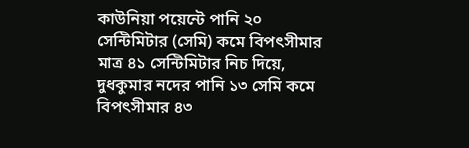কাউনিয়া পয়েন্টে পানি ২০ সেন্টিমিটার (সেমি) কমে বিপৎসীমার মাত্র ৪১ সেন্টিমিটার নিচ দিয়ে, দুধকুমার নদের পানি ১৩ সেমি কমে বিপৎসীমার ৪৩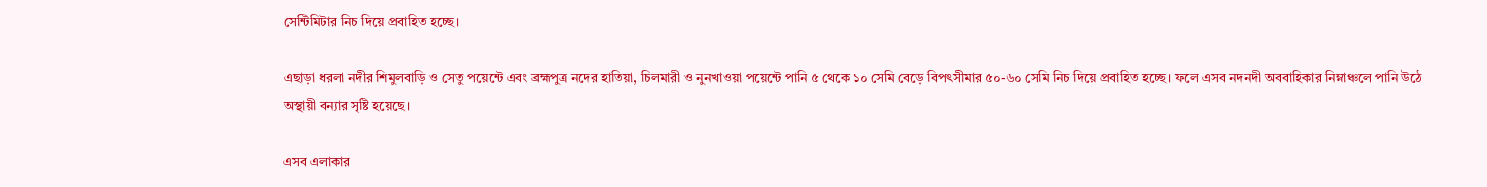সেন্টিমিটার নিচ দিয়ে প্রবাহিত হচ্ছে।

এছাড়া ধরলা নদীর শিমুলবাড়ি ও সেতু পয়েন্টে এবং ব্রহ্মপুত্র নদের হাতিয়া, চিলমারী ও নুনখাওয়া পয়েন্টে পানি ৫ থেকে ১০ সেমি বেড়ে বিপৎসীমার ৫০-৬০ সেমি নিচ দিয়ে প্রবাহিত হচ্ছে। ফলে এসব নদনদী অববাহিকার নিম্নাঞ্চলে পানি উঠে অস্থায়ী বন্যার সৃষ্টি হয়েছে।

এসব এলাকার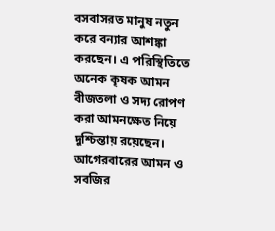বসবাসরত মানুষ নতুন করে বন্যার আশঙ্কা করছেন। এ পরিস্থিতিতে অনেক কৃষক আমন বীজতলা ও সদ্য রোপণ করা আমনক্ষেত নিয়ে দুশ্চিন্তায় রয়েছেন। আগেরবারের আমন ও সবজির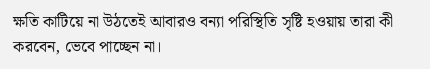ক্ষতি কাটিয়ে না উঠতেই আবারও বন্যা পরিস্থিতি সৃষ্টি হওয়ায় তারা কী করবেন, ভেবে পাচ্ছেন না।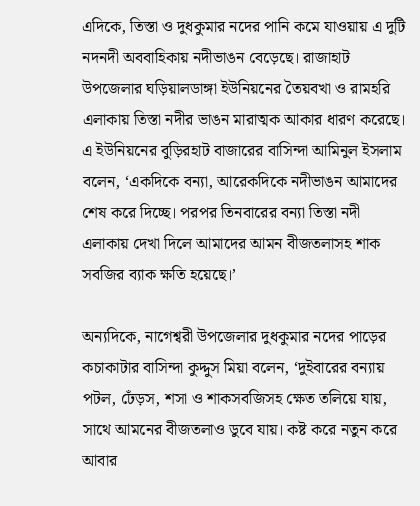এদিকে, তিস্তা ও দুধকুমার নদের পানি কমে যাওয়ায় এ দুটি নদনদী অববাহিকায় নদীভাঙন বেড়েছে। রাজাহাট উপজেলার ঘড়িয়ালডাঙ্গা ইউনিয়নের তৈয়বখা ও রামহরি এলাকায় তিস্তা নদীর ভাঙন মারাত্মক আকার ধারণ করেছে। এ ইউনিয়নের বুড়িরহাট বাজারের বাসিন্দা আমিনুল ইসলাম বলেন, ‘একদিকে বন্যা, আরেকদিকে নদীভাঙন আমাদের শেষ করে দিচ্ছে। পরপর তিনবারের বন্যা তিস্তা নদী এলাকায় দেখা দিলে আমাদের আমন বীজতলাসহ শাক সবজির ব্যাক ক্ষতি হয়েছে।’

অন্যদিকে, নাগেশ্বরী উপজেলার দুধকুমার নদের পাড়ের কচাকাটার বাসিন্দা কুদ্দুস মিয়া বলেন, ‘দুইবারের বন্যায় পটল, ঢেঁড়স, শসা ও শাকসবজিসহ ক্ষেত তলিয়ে যায়, সাথে আমনের বীজতলাও ডুবে যায়। কষ্ট করে নতুন করে আবার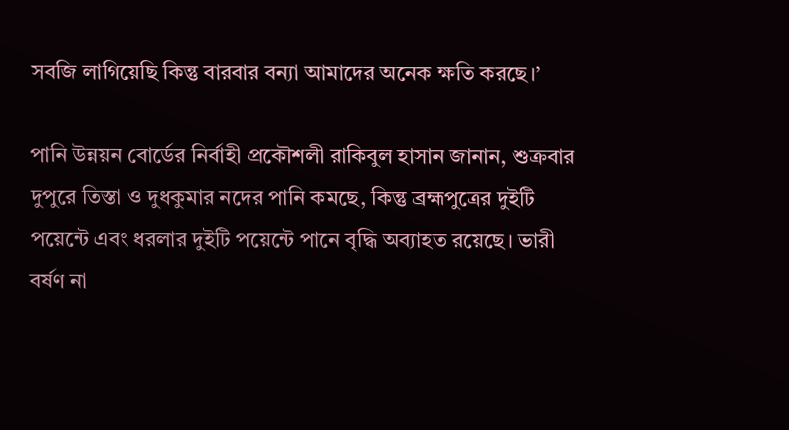সবজি লাগিয়েছি কিন্তু বারবার বন্যা আমাদের অনেক ক্ষতি করছে।’

পানি উন্নয়ন বোর্ডের নির্বাহী প্রকৌশলী রাকিবুল হাসান জানান, শুক্রবার দুপুরে তিস্তা ও দুধকুমার নদের পানি কমছে, কিন্তু ব্রহ্মপুত্রের দুইটি পয়েন্টে এবং ধরলার দুইটি পয়েন্টে পানে বৃদ্ধি অব্যাহত রয়েছে। ভারী বর্ষণ না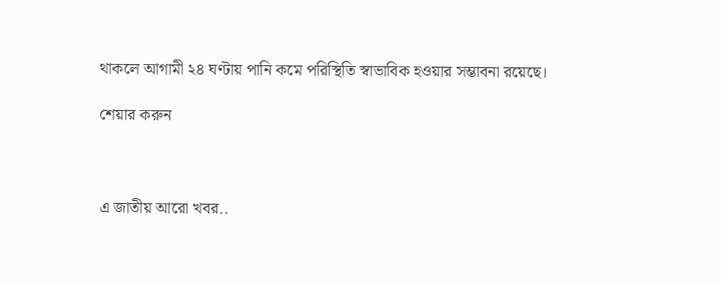থাকলে আগামী ২৪ ঘণ্টায় পানি কমে পরিস্থিতি স্বাভাবিক হওয়ার সম্ভাবনা রয়েছে।

শেয়ার করুন



এ জাতীয় আরো খবর..